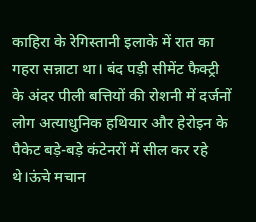काहिरा के रेगिस्तानी इलाके में रात का गहरा सन्नाटा था। बंद पड़ी सीमेंट फैक्ट्री के अंदर पीली बत्तियों की रोशनी में दर्जनों लोग अत्याधुनिक हथियार और हेरोइन के पैकेट बड़े-बड़े कंटेनरों में सील कर रहे थे।ऊंचे मचान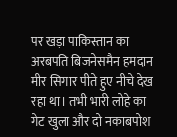पर खड़ा पाकिस्तान का अरबपति बिजनेसमैन हमदान मीर सिगार पीते हुए नीचे देख रहा था। तभी भारी लोहे का गेट खुला और दो नकाबपोश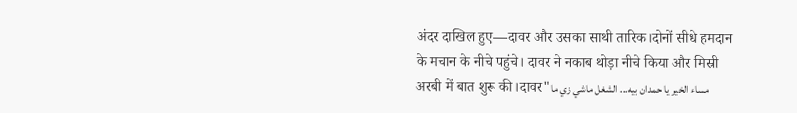अंदर दाखिल हुए—दावर और उसका साथी तारिक।दोनों सीधे हमदान के मचान के नीचे पहुंचे। दावर ने नकाब थोड़ा नीचे किया और मिस्री अरबी में बात शुरू की।दावर"مساء الخير يا حمدان بيه... الشغل ماشي زي ما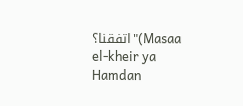اتفقنا؟"(Masaa el-kheir ya Hamdan